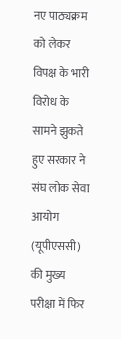नए पाठ्यक्रम को लेकर विपक्ष के भारी विरोध के सामने झुकते हुए सरकार ने संघ लोक सेवा आयोग (यूपीएससी) की मुख्य परीक्षा में फिर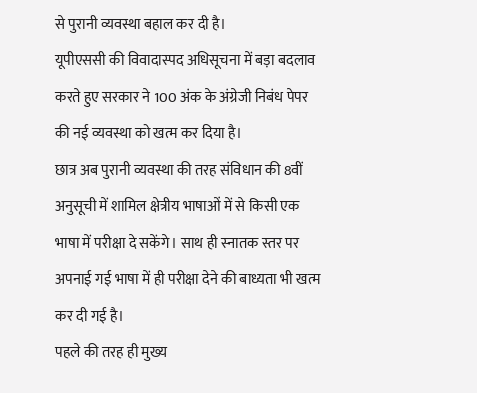से पुरानी व्यवस्था बहाल कर दी है।
यूपीएससी की विवादास्पद अधिसूचना में बड़ा बदलाव करते हुए सरकार ने 100 अंक के अंग्रेजी निबंध पेपर की नई व्यवस्था को खत्म कर दिया है।
छात्र अब पुरानी व्यवस्था की तरह संविधान की 8वीं अनुसूची में शामिल क्षेत्रीय भाषाओं में से किसी एक भाषा में परीक्षा दे सकेंगे। साथ ही स्नातक स्तर पर अपनाई गई भाषा में ही परीक्षा देने की बाध्यता भी खत्म कर दी गई है।
पहले की तरह ही मुख्य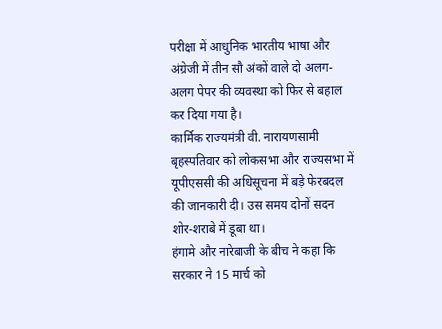परीक्षा में आधुनिक भारतीय भाषा और अंग्रेजी में तीन सौ अंकों वाले दो अलग-अलग पेपर की व्यवस्था को फिर से बहाल कर दिया गया है।
कार्मिक राज्यमंत्री वी. नारायणसामी बृहस्पतिवार को लोकसभा और राज्यसभा में यूपीएससी की अधिसूचना में बड़े फेरबदल की जानकारी दी। उस समय दोनों सदन शोर-शराबे में डूबा था।
हंगामे और नारेबाजी के बीच ने कहा कि सरकार ने 15 मार्च को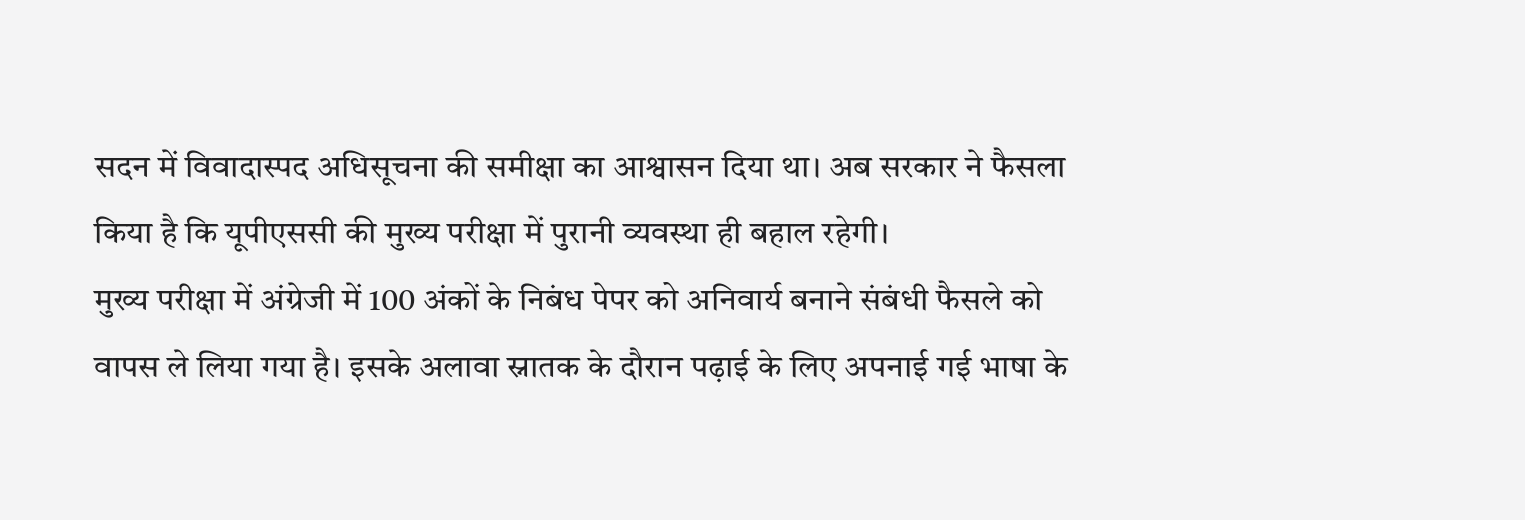सदन में विवादास्पद अधिसूचना की समीक्षा का आश्वासन दिया था। अब सरकार ने फैसला किया है कि यूपीएससी की मुख्य परीक्षा में पुरानी व्यवस्था ही बहाल रहेगी।
मुख्य परीक्षा में अंग्रेजी में 100 अंकों के निबंध पेपर को अनिवार्य बनाने संबंधी फैसले को वापस ले लिया गया है। इसके अलावा स्नातक के दौरान पढ़ाई के लिए अपनाई गई भाषा के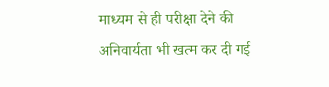माध्यम से ही परीक्षा देने की अनिवार्यता भी खत्म कर दी गई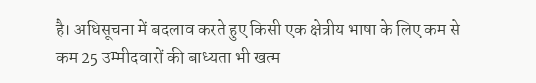है। अधिसूचना में बदलाव करते हुए किसी एक क्षेत्रीय भाषा के लिए कम से कम 25 उम्मीदवारों की बाध्यता भी खत्म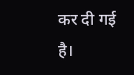कर दी गई है।